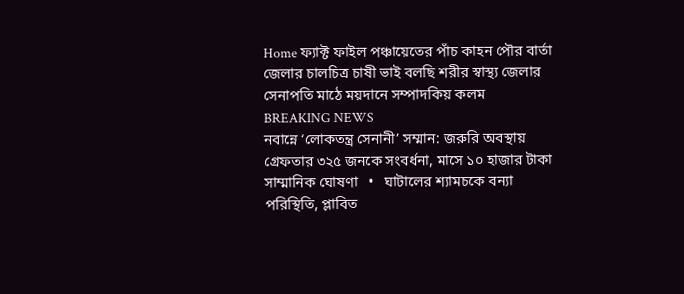Home ফ্যাক্ট ফাইল পঞ্চায়েতের পাঁচ কাহন পৌর বার্তা জেলার চালচিত্র চাষী ভাই বলছি শরীর স্বাস্থ্য জেলার সেনাপতি মাঠে ময়দানে সম্পাদকিয় কলম
BREAKING NEWS
নবান্নে ‘লোকতন্ত্র সেনানী’ সম্মান: জরুরি অবস্থায় গ্রেফতার ৩২৫ জনকে সংবর্ধনা, মাসে ১০ হাজার টাকা সাম্মানিক ঘোষণা   •   ঘাটালের শ্যামচকে বন্যা পরিস্থিতি, প্লাবিত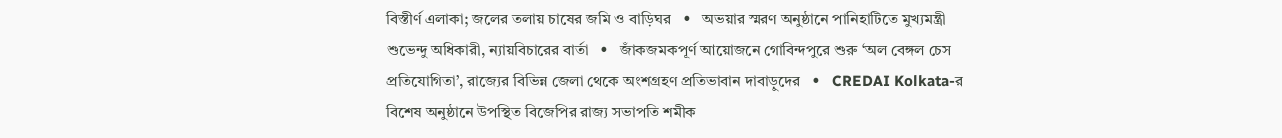বিস্তীর্ণ এলাকা; জলের তলায় চাষের জমি ও বাড়িঘর   •   অভয়ার স্মরণ অনুষ্ঠানে পানিহাটিতে মুখ্যমন্ত্রী শুভেন্দু অধিকারী, ন্যায়বিচারের বার্তা   •   জাঁকজমকপূর্ণ আয়োজনে গোবিন্দপুরে শুরু ‘অল বেঙ্গল চেস প্রতিযোগিতা’, রাজ্যের বিভিন্ন জেলা থেকে অংশগ্রহণ প্রতিভাবান দাবাড়ুদের   •   CREDAI Kolkata-র বিশেষ অনুষ্ঠানে উপস্থিত বিজেপির রাজ্য সভাপতি শমীক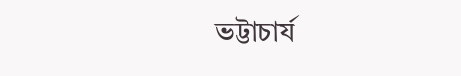ভট্টাচার্য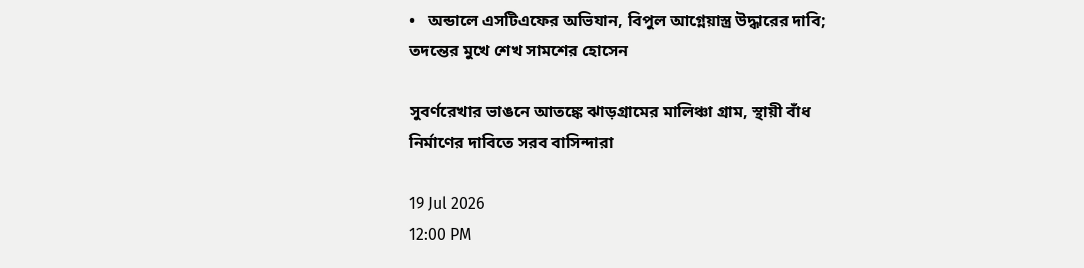•   অন্ডালে এসটিএফের অভিযান, বিপুল আগ্নেয়াস্ত্র উদ্ধারের দাবি; তদন্তের মুখে শেখ সামশের হোসেন

সুবর্ণরেখার ভাঙনে আতঙ্কে ঝাড়গ্রামের মালিঞ্চা গ্রাম, স্থায়ী বাঁধ নির্মাণের দাবিতে সরব বাসিন্দারা

19 Jul 2026
12:00 PM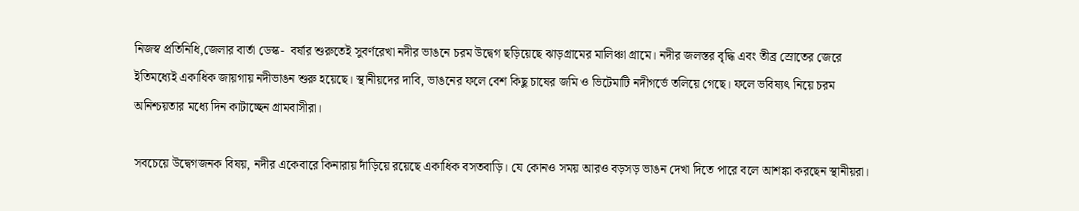নিজস্ব প্রতিনিধি,জেলার বার্তা ডেস্ক-  বর্ষার শুরুতেই সুবর্ণরেখা নদীর ভাঙনে চরম উদ্বেগ ছড়িয়েছে ঝাড়গ্রামের মালিঞ্চা গ্রামে। নদীর জলস্তর বৃদ্ধি এবং তীব্র স্রোতের জেরে ইতিমধ্যেই একাধিক জায়গায় নদীভাঙন শুরু হয়েছে। স্থানীয়দের দাবি, ভাঙনের ফলে বেশ কিছু চাষের জমি ও ভিটেমাটি নদীগর্ভে তলিয়ে গেছে। ফলে ভবিষ্যৎ নিয়ে চরম অনিশ্চয়তার মধ্যে দিন কাটাচ্ছেন গ্রামবাসীরা।

সবচেয়ে উদ্বেগজনক বিষয়, নদীর একেবারে কিনারায় দাঁড়িয়ে রয়েছে একাধিক বসতবাড়ি। যে কোনও সময় আরও বড়সড় ভাঙন দেখা দিতে পারে বলে আশঙ্কা করছেন স্থানীয়রা।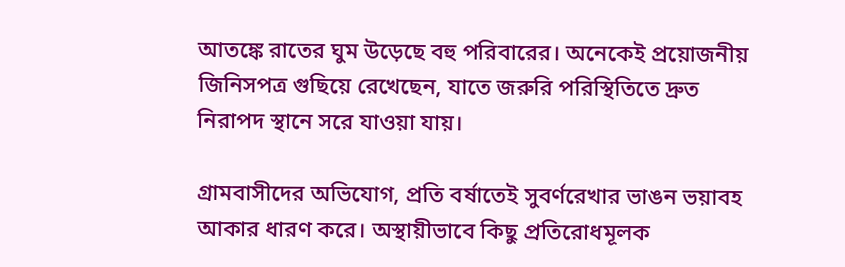আতঙ্কে রাতের ঘুম উড়েছে বহু পরিবারের। অনেকেই প্রয়োজনীয় জিনিসপত্র গুছিয়ে রেখেছেন, যাতে জরুরি পরিস্থিতিতে দ্রুত নিরাপদ স্থানে সরে যাওয়া যায়।

গ্রামবাসীদের অভিযোগ, প্রতি বর্ষাতেই সুবর্ণরেখার ভাঙন ভয়াবহ আকার ধারণ করে। অস্থায়ীভাবে কিছু প্রতিরোধমূলক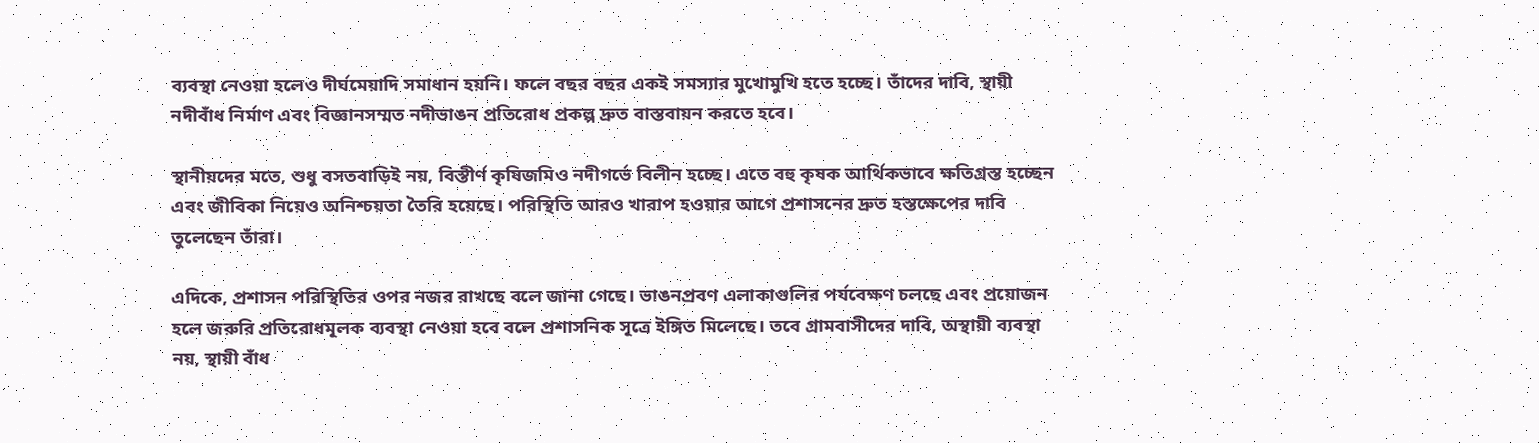ব্যবস্থা নেওয়া হলেও দীর্ঘমেয়াদি সমাধান হয়নি। ফলে বছর বছর একই সমস্যার মুখোমুখি হতে হচ্ছে। তাঁদের দাবি, স্থায়ী নদীবাঁধ নির্মাণ এবং বিজ্ঞানসম্মত নদীভাঙন প্রতিরোধ প্রকল্প দ্রুত বাস্তবায়ন করতে হবে।

স্থানীয়দের মতে, শুধু বসতবাড়িই নয়, বিস্তীর্ণ কৃষিজমিও নদীগর্ভে বিলীন হচ্ছে। এতে বহু কৃষক আর্থিকভাবে ক্ষতিগ্রস্ত হচ্ছেন এবং জীবিকা নিয়েও অনিশ্চয়তা তৈরি হয়েছে। পরিস্থিতি আরও খারাপ হওয়ার আগে প্রশাসনের দ্রুত হস্তক্ষেপের দাবি তুলেছেন তাঁরা।

এদিকে, প্রশাসন পরিস্থিতির ওপর নজর রাখছে বলে জানা গেছে। ভাঙনপ্রবণ এলাকাগুলির পর্যবেক্ষণ চলছে এবং প্রয়োজন হলে জরুরি প্রতিরোধমূলক ব্যবস্থা নেওয়া হবে বলে প্রশাসনিক সূত্রে ইঙ্গিত মিলেছে। তবে গ্রামবাসীদের দাবি, অস্থায়ী ব্যবস্থা নয়, স্থায়ী বাঁধ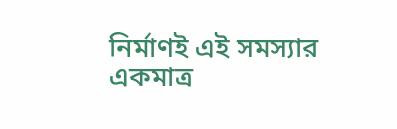নির্মাণই এই সমস্যার একমাত্র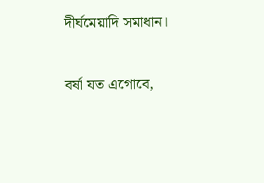দীর্ঘমেয়াদি সমাধান।

বর্ষা যত এগোবে,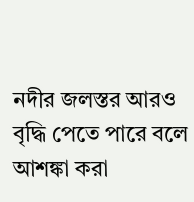নদীর জলস্তর আরও বৃদ্ধি পেতে পারে বলে আশঙ্কা করা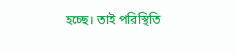হচ্ছে। তাই পরিস্থিতি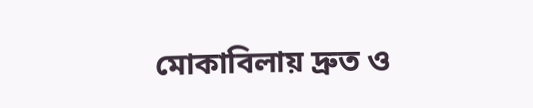মোকাবিলায় দ্রুত ও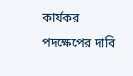কার্যকর পদক্ষেপের দাবি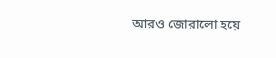আরও জোরালো হয়ে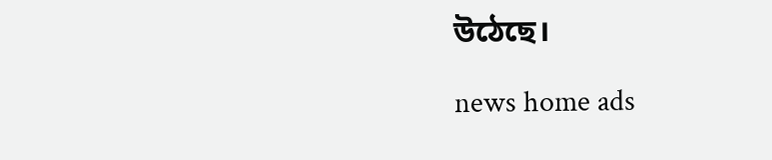উঠেছে।

news home ads